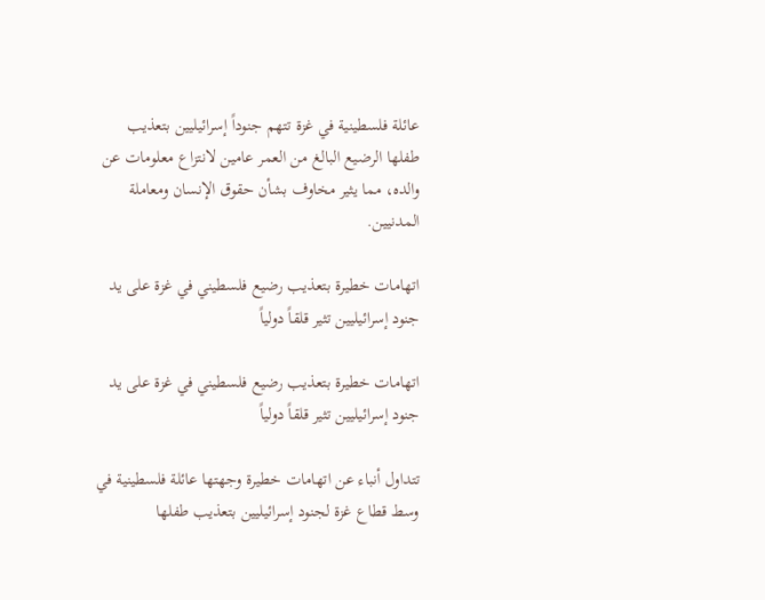عائلة فلسطينية في غزة تتهم جنوداً إسرائيليين بتعذيب طفلها الرضيع البالغ من العمر عامين لانتزاع معلومات عن والده، مما يثير مخاوف بشأن حقوق الإنسان ومعاملة المدنيين.

اتهامات خطيرة بتعذيب رضيع فلسطيني في غزة على يد جنود إسرائيليين تثير قلقاً دولياً

اتهامات خطيرة بتعذيب رضيع فلسطيني في غزة على يد جنود إسرائيليين تثير قلقاً دولياً

تتداول أنباء عن اتهامات خطيرة وجهتها عائلة فلسطينية في وسط قطاع غزة لجنود إسرائيليين بتعذيب طفلها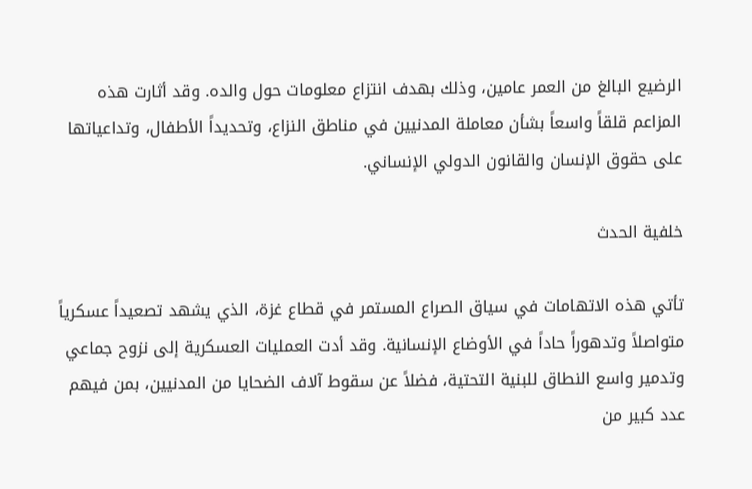الرضيع البالغ من العمر عامين، وذلك بهدف انتزاع معلومات حول والده. وقد أثارت هذه المزاعم قلقاً واسعاً بشأن معاملة المدنيين في مناطق النزاع، وتحديداً الأطفال، وتداعياتها على حقوق الإنسان والقانون الدولي الإنساني.

خلفية الحدث

تأتي هذه الاتهامات في سياق الصراع المستمر في قطاع غزة، الذي يشهد تصعيداً عسكرياً متواصلاً وتدهوراً حاداً في الأوضاع الإنسانية. وقد أدت العمليات العسكرية إلى نزوح جماعي وتدمير واسع النطاق للبنية التحتية، فضلاً عن سقوط آلاف الضحايا من المدنيين، بمن فيهم عدد كبير من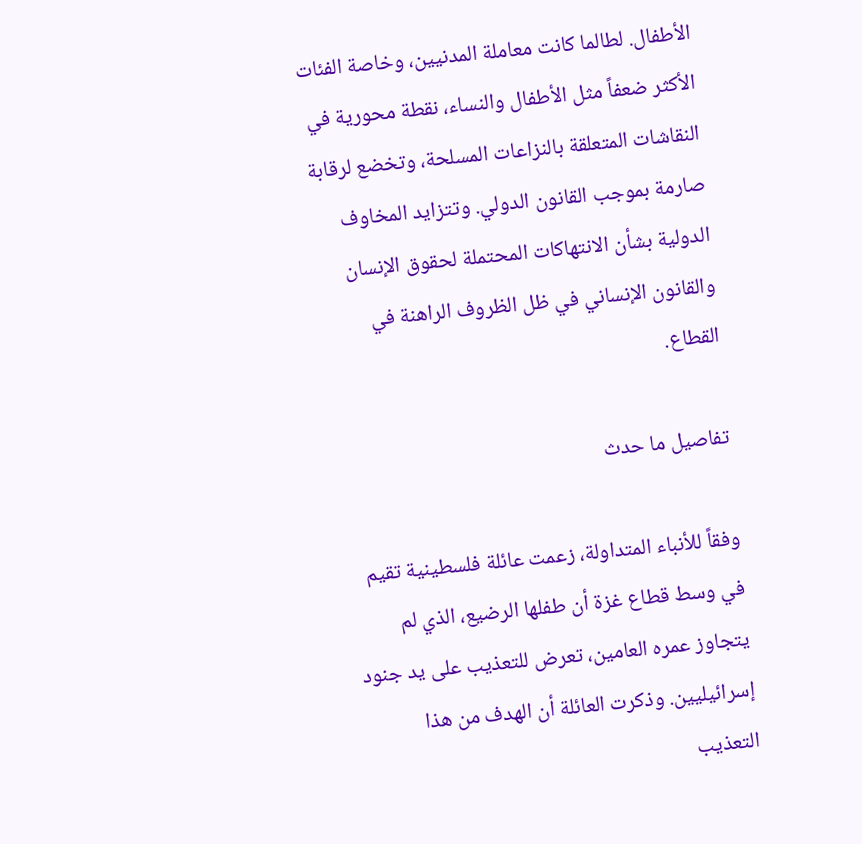الأطفال. لطالما كانت معاملة المدنيين، وخاصة الفئات الأكثر ضعفاً مثل الأطفال والنساء، نقطة محورية في النقاشات المتعلقة بالنزاعات المسلحة، وتخضع لرقابة صارمة بموجب القانون الدولي. وتتزايد المخاوف الدولية بشأن الانتهاكات المحتملة لحقوق الإنسان والقانون الإنساني في ظل الظروف الراهنة في القطاع.

تفاصيل ما حدث

وفقاً للأنباء المتداولة، زعمت عائلة فلسطينية تقيم في وسط قطاع غزة أن طفلها الرضيع، الذي لم يتجاوز عمره العامين، تعرض للتعذيب على يد جنود إسرائيليين. وذكرت العائلة أن الهدف من هذا التعذيب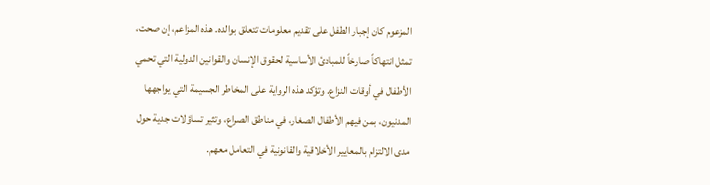المزعوم كان إجبار الطفل على تقديم معلومات تتعلق بوالده. هذه المزاعم، إن صحت، تمثل انتهاكاً صارخاً للمبادئ الأساسية لحقوق الإنسان والقوانين الدولية التي تحمي الأطفال في أوقات النزاع. وتؤكد هذه الرواية على المخاطر الجسيمة التي يواجهها المدنيون، بمن فيهم الأطفال الصغار، في مناطق الصراع، وتثير تساؤلات جدية حول مدى الالتزام بالمعايير الأخلاقية والقانونية في التعامل معهم.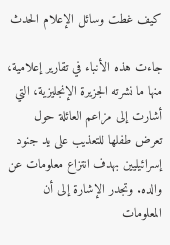كيف غطت وسائل الإعلام الحدث

جاءت هذه الأنباء في تقارير إعلامية، منها ما نشرته الجزيرة الإنجليزية، التي أشارت إلى مزاعم العائلة حول تعرض طفلها للتعذيب على يد جنود إسرائيليين بهدف انتزاع معلومات عن والده. وتجدر الإشارة إلى أن المعلومات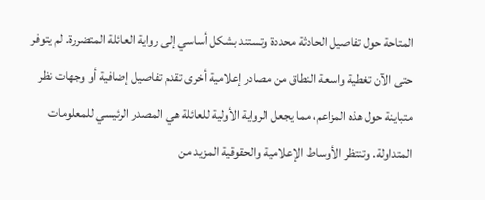المتاحة حول تفاصيل الحادثة محددة وتستند بشكل أساسي إلى رواية العائلة المتضررة. لم يتوفر حتى الآن تغطية واسعة النطاق من مصادر إعلامية أخرى تقدم تفاصيل إضافية أو وجهات نظر متباينة حول هذه المزاعم، مما يجعل الرواية الأولية للعائلة هي المصدر الرئيسي للمعلومات المتداولة. وتنتظر الأوساط الإعلامية والحقوقية المزيد من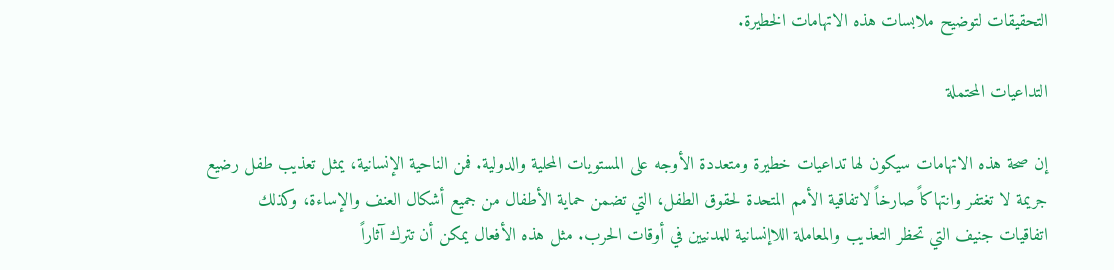التحقيقات لتوضيح ملابسات هذه الاتهامات الخطيرة.

التداعيات المحتملة

إن صحة هذه الاتهامات سيكون لها تداعيات خطيرة ومتعددة الأوجه على المستويات المحلية والدولية. فمن الناحية الإنسانية، يمثل تعذيب طفل رضيع جريمة لا تغتفر وانتهاكاً صارخاً لاتفاقية الأمم المتحدة لحقوق الطفل، التي تضمن حماية الأطفال من جميع أشكال العنف والإساءة، وكذلك اتفاقيات جنيف التي تحظر التعذيب والمعاملة اللاإنسانية للمدنيين في أوقات الحرب. مثل هذه الأفعال يمكن أن تترك آثاراً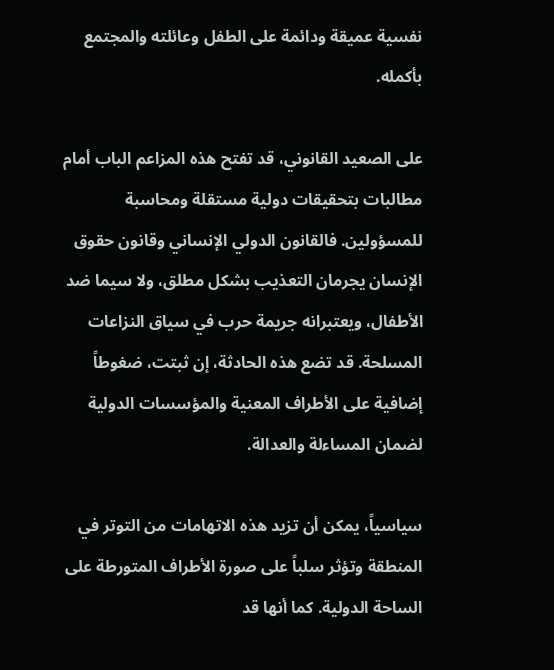نفسية عميقة ودائمة على الطفل وعائلته والمجتمع بأكمله.

على الصعيد القانوني، قد تفتح هذه المزاعم الباب أمام مطالبات بتحقيقات دولية مستقلة ومحاسبة للمسؤولين. فالقانون الدولي الإنساني وقانون حقوق الإنسان يجرمان التعذيب بشكل مطلق، ولا سيما ضد الأطفال، ويعتبرانه جريمة حرب في سياق النزاعات المسلحة. قد تضع هذه الحادثة، إن ثبتت، ضغوطاً إضافية على الأطراف المعنية والمؤسسات الدولية لضمان المساءلة والعدالة.

سياسياً، يمكن أن تزيد هذه الاتهامات من التوتر في المنطقة وتؤثر سلباً على صورة الأطراف المتورطة على الساحة الدولية. كما أنها قد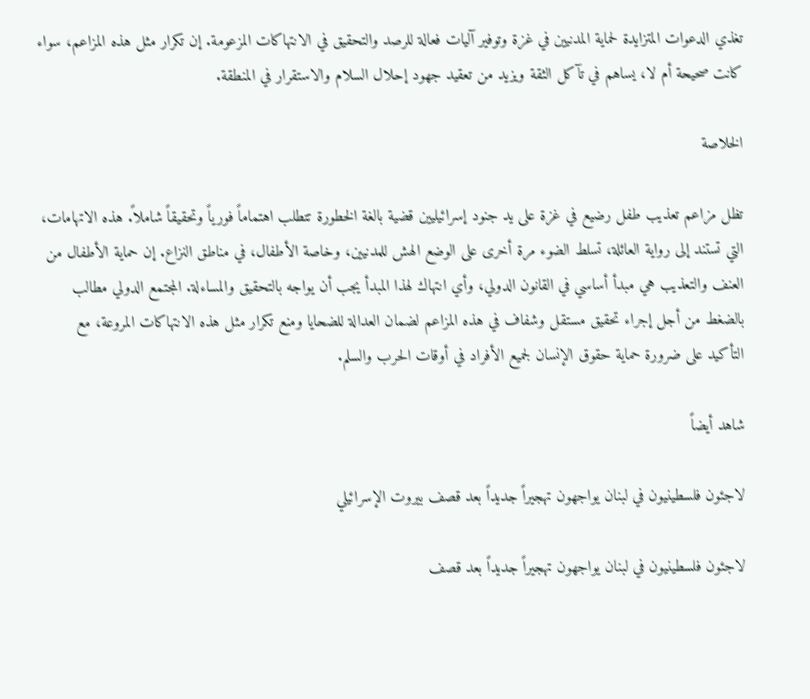تغذي الدعوات المتزايدة لحماية المدنيين في غزة وتوفير آليات فعالة للرصد والتحقيق في الانتهاكات المزعومة. إن تكرار مثل هذه المزاعم، سواء كانت صحيحة أم لا، يساهم في تآكل الثقة ويزيد من تعقيد جهود إحلال السلام والاستقرار في المنطقة.

الخلاصة

تظل مزاعم تعذيب طفل رضيع في غزة على يد جنود إسرائيليين قضية بالغة الخطورة تتطلب اهتماماً فورياً وتحقيقاً شاملاً. هذه الاتهامات، التي تستند إلى رواية العائلة، تسلط الضوء مرة أخرى على الوضع الهش للمدنيين، وخاصة الأطفال، في مناطق النزاع. إن حماية الأطفال من العنف والتعذيب هي مبدأ أساسي في القانون الدولي، وأي انتهاك لهذا المبدأ يجب أن يواجه بالتحقيق والمساءلة. المجتمع الدولي مطالب بالضغط من أجل إجراء تحقيق مستقل وشفاف في هذه المزاعم لضمان العدالة للضحايا ومنع تكرار مثل هذه الانتهاكات المروعة، مع التأكيد على ضرورة حماية حقوق الإنسان لجميع الأفراد في أوقات الحرب والسلم.

شاهد أيضاً

لاجئون فلسطينيون في لبنان يواجهون تهجيراً جديداً بعد قصف بيروت الإسرائيلي

لاجئون فلسطينيون في لبنان يواجهون تهجيراً جديداً بعد قصف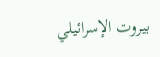بيروت الإسرائيلي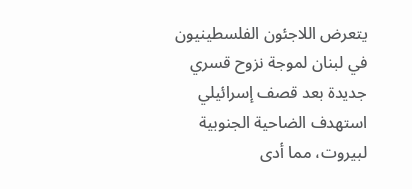يتعرض اللاجئون الفلسطينيون في لبنان لموجة نزوح قسري جديدة بعد قصف إسرائيلي استهدف الضاحية الجنوبية لبيروت، مما أدى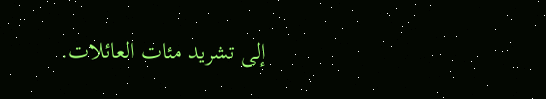إلى تشريد مئات العائلات.